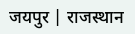जयपुर | राजस्थान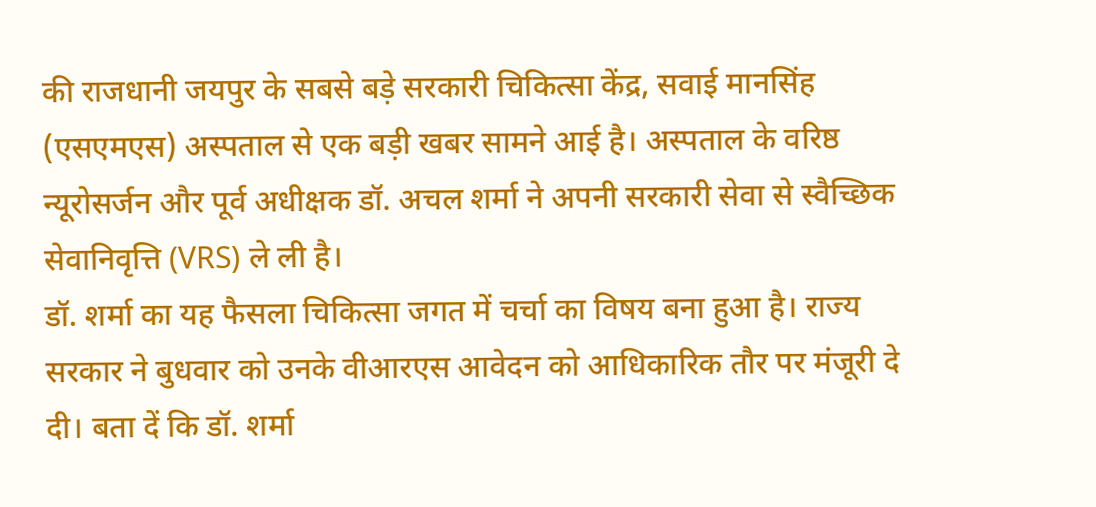की राजधानी जयपुर के सबसे बड़े सरकारी चिकित्सा केंद्र, सवाई मानसिंह (एसएमएस) अस्पताल से एक बड़ी खबर सामने आई है। अस्पताल के वरिष्ठ न्यूरोसर्जन और पूर्व अधीक्षक डॉ. अचल शर्मा ने अपनी सरकारी सेवा से स्वैच्छिक सेवानिवृत्ति (VRS) ले ली है।
डॉ. शर्मा का यह फैसला चिकित्सा जगत में चर्चा का विषय बना हुआ है। राज्य सरकार ने बुधवार को उनके वीआरएस आवेदन को आधिकारिक तौर पर मंजूरी दे दी। बता दें कि डॉ. शर्मा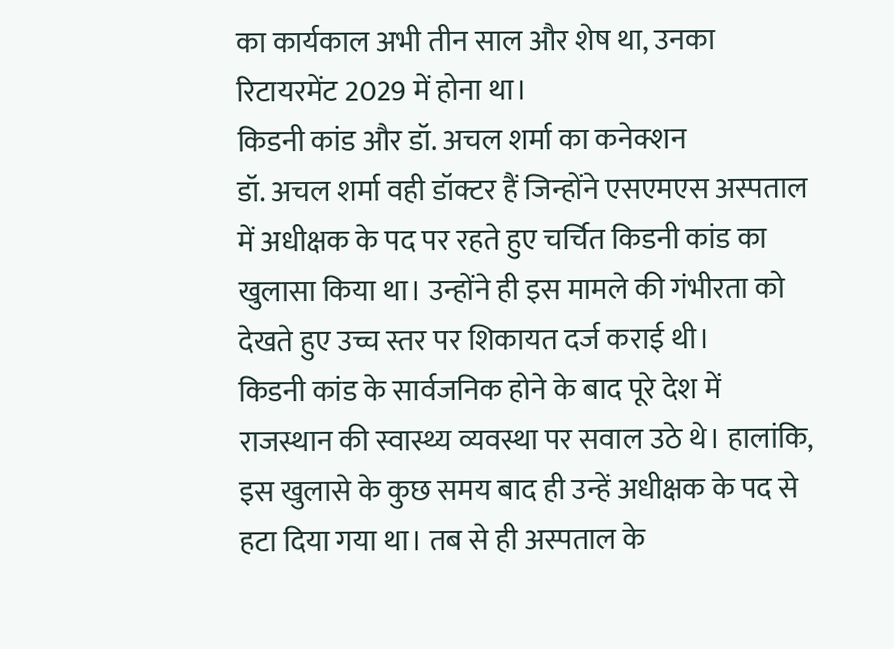का कार्यकाल अभी तीन साल और शेष था, उनका रिटायरमेंट 2029 में होना था।
किडनी कांड और डॉ. अचल शर्मा का कनेक्शन
डॉ. अचल शर्मा वही डॉक्टर हैं जिन्होंने एसएमएस अस्पताल में अधीक्षक के पद पर रहते हुए चर्चित किडनी कांड का खुलासा किया था। उन्होंने ही इस मामले की गंभीरता को देखते हुए उच्च स्तर पर शिकायत दर्ज कराई थी।
किडनी कांड के सार्वजनिक होने के बाद पूरे देश में राजस्थान की स्वास्थ्य व्यवस्था पर सवाल उठे थे। हालांकि, इस खुलासे के कुछ समय बाद ही उन्हें अधीक्षक के पद से हटा दिया गया था। तब से ही अस्पताल के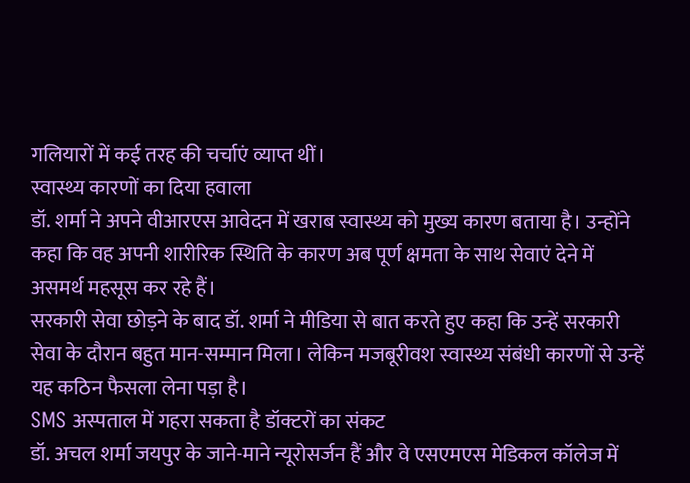गलियारों में कई तरह की चर्चाएं व्याप्त थीं।
स्वास्थ्य कारणों का दिया हवाला
डॉ. शर्मा ने अपने वीआरएस आवेदन में खराब स्वास्थ्य को मुख्य कारण बताया है। उन्होंने कहा कि वह अपनी शारीरिक स्थिति के कारण अब पूर्ण क्षमता के साथ सेवाएं देने में असमर्थ महसूस कर रहे हैं।
सरकारी सेवा छोड़ने के बाद डॉ. शर्मा ने मीडिया से बात करते हुए कहा कि उन्हें सरकारी सेवा के दौरान बहुत मान-सम्मान मिला। लेकिन मजबूरीवश स्वास्थ्य संबंधी कारणों से उन्हें यह कठिन फैसला लेना पड़ा है।
SMS अस्पताल में गहरा सकता है डॉक्टरों का संकट
डॉ. अचल शर्मा जयपुर के जाने-माने न्यूरोसर्जन हैं और वे एसएमएस मेडिकल कॉलेज में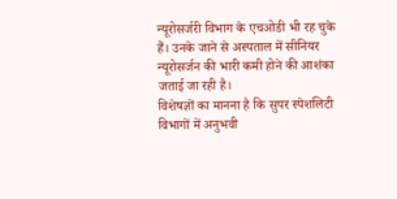न्यूरोसर्जरी विभाग के एचओडी भी रह चुके हैं। उनके जाने से अस्पताल में सीनियर न्यूरोसर्जन की भारी कमी होने की आशंका जताई जा रही है।
विशेषज्ञों का मानना है कि सुपर स्पेशलिटी विभागों में अनुभवी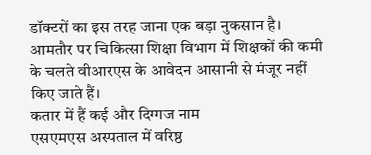डॉक्टरों का इस तरह जाना एक बड़ा नुकसान है। आमतौर पर चिकित्सा शिक्षा विभाग में शिक्षकों की कमी के चलते वीआरएस के आवेदन आसानी से मंजूर नहीं किए जाते हैं।
कतार में हैं कई और दिग्गज नाम
एसएमएस अस्पताल में वरिष्ठ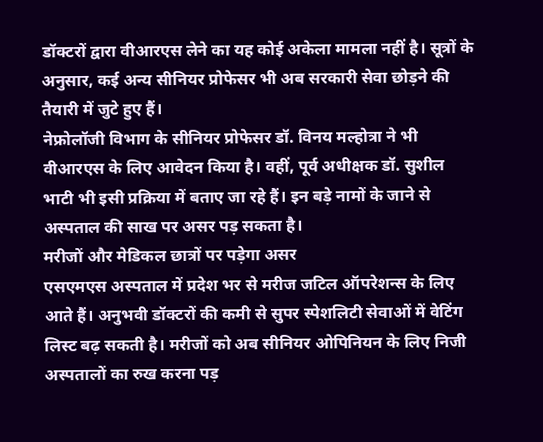डॉक्टरों द्वारा वीआरएस लेने का यह कोई अकेला मामला नहीं है। सूत्रों के अनुसार, कई अन्य सीनियर प्रोफेसर भी अब सरकारी सेवा छोड़ने की तैयारी में जुटे हुए हैं।
नेफ्रोलॉजी विभाग के सीनियर प्रोफेसर डॉ. विनय मल्होत्रा ने भी वीआरएस के लिए आवेदन किया है। वहीं, पूर्व अधीक्षक डॉ. सुशील भाटी भी इसी प्रक्रिया में बताए जा रहे हैं। इन बड़े नामों के जाने से अस्पताल की साख पर असर पड़ सकता है।
मरीजों और मेडिकल छात्रों पर पड़ेगा असर
एसएमएस अस्पताल में प्रदेश भर से मरीज जटिल ऑपरेशन्स के लिए आते हैं। अनुभवी डॉक्टरों की कमी से सुपर स्पेशलिटी सेवाओं में वेटिंग लिस्ट बढ़ सकती है। मरीजों को अब सीनियर ओपिनियन के लिए निजी अस्पतालों का रुख करना पड़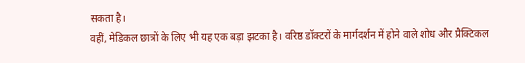सकता है।
वहीं, मेडिकल छात्रों के लिए भी यह एक बड़ा झटका है। वरिष्ठ डॉक्टरों के मार्गदर्शन में होने वाले शोध और प्रैक्टिकल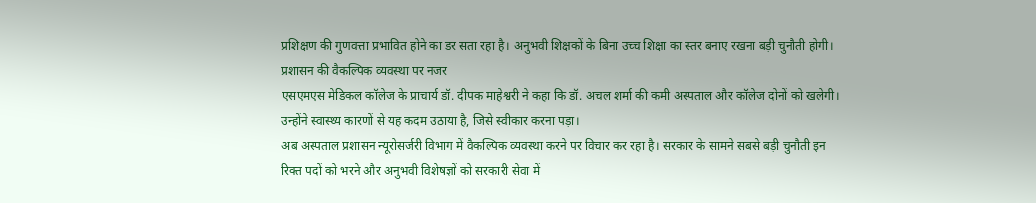प्रशिक्षण की गुणवत्ता प्रभावित होने का डर सता रहा है। अनुभवी शिक्षकों के बिना उच्च शिक्षा का स्तर बनाए रखना बड़ी चुनौती होगी।
प्रशासन की वैकल्पिक व्यवस्था पर नजर
एसएमएस मेडिकल कॉलेज के प्राचार्य डॉ. दीपक माहेश्वरी ने कहा कि डॉ. अचल शर्मा की कमी अस्पताल और कॉलेज दोनों को खलेगी। उन्होंने स्वास्थ्य कारणों से यह कदम उठाया है, जिसे स्वीकार करना पड़ा।
अब अस्पताल प्रशासन न्यूरोसर्जरी विभाग में वैकल्पिक व्यवस्था करने पर विचार कर रहा है। सरकार के सामने सबसे बड़ी चुनौती इन रिक्त पदों को भरने और अनुभवी विशेषज्ञों को सरकारी सेवा में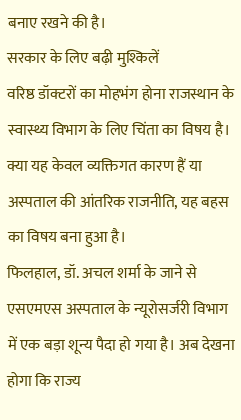बनाए रखने की है।
सरकार के लिए बढ़ी मुश्किलें
वरिष्ठ डॉक्टरों का मोहभंग होना राजस्थान के स्वास्थ्य विभाग के लिए चिंता का विषय है। क्या यह केवल व्यक्तिगत कारण हैं या अस्पताल की आंतरिक राजनीति, यह बहस का विषय बना हुआ है।
फिलहाल, डॉ. अचल शर्मा के जाने से एसएमएस अस्पताल के न्यूरोसर्जरी विभाग में एक बड़ा शून्य पैदा हो गया है। अब देखना होगा कि राज्य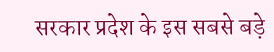सरकार प्रदेश के इस सबसे बड़े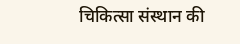चिकित्सा संस्थान की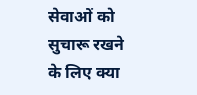सेवाओं को सुचारू रखने के लिए क्या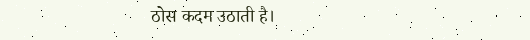ठोस कदम उठाती है।